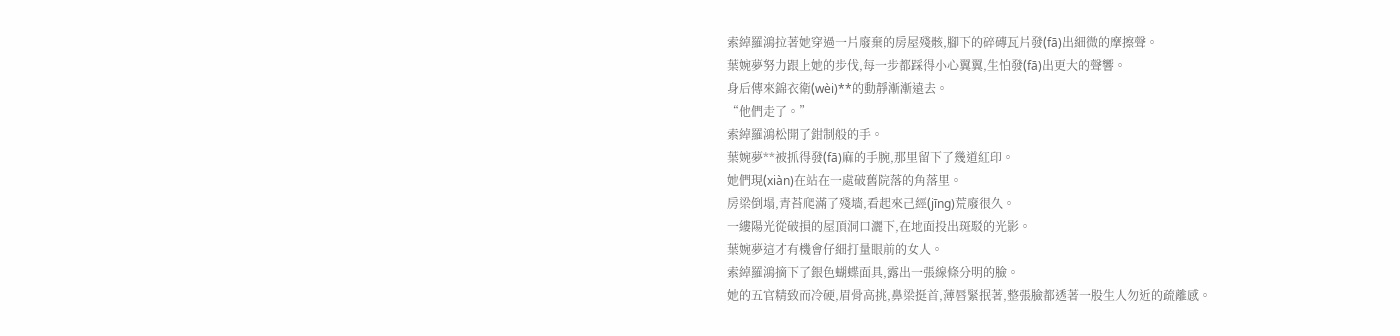索綽羅鴻拉著她穿過一片廢棄的房屋殘骸,腳下的碎磚瓦片發(fā)出細微的摩擦聲。
葉婉夢努力跟上她的步伐,每一步都踩得小心翼翼,生怕發(fā)出更大的聲響。
身后傳來錦衣衛(wèi)**的動靜漸漸遠去。
“他們走了。”
索綽羅鴻松開了鉗制般的手。
葉婉夢**被抓得發(fā)麻的手腕,那里留下了幾道紅印。
她們現(xiàn)在站在一處破舊院落的角落里。
房梁倒塌,青苔爬滿了殘墻,看起來己經(jīng)荒廢很久。
一縷陽光從破損的屋頂洞口灑下,在地面投出斑駁的光影。
葉婉夢這才有機會仔細打量眼前的女人。
索綽羅鴻摘下了銀色蝴蝶面具,露出一張線條分明的臉。
她的五官精致而冷硬,眉骨高挑,鼻梁挺首,薄唇緊抿著,整張臉都透著一股生人勿近的疏離感。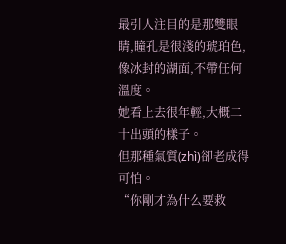最引人注目的是那雙眼睛,瞳孔是很淺的琥珀色,像冰封的湖面,不帶任何溫度。
她看上去很年輕,大概二十出頭的樣子。
但那種氣質(zhì)卻老成得可怕。
“你剛才為什么要救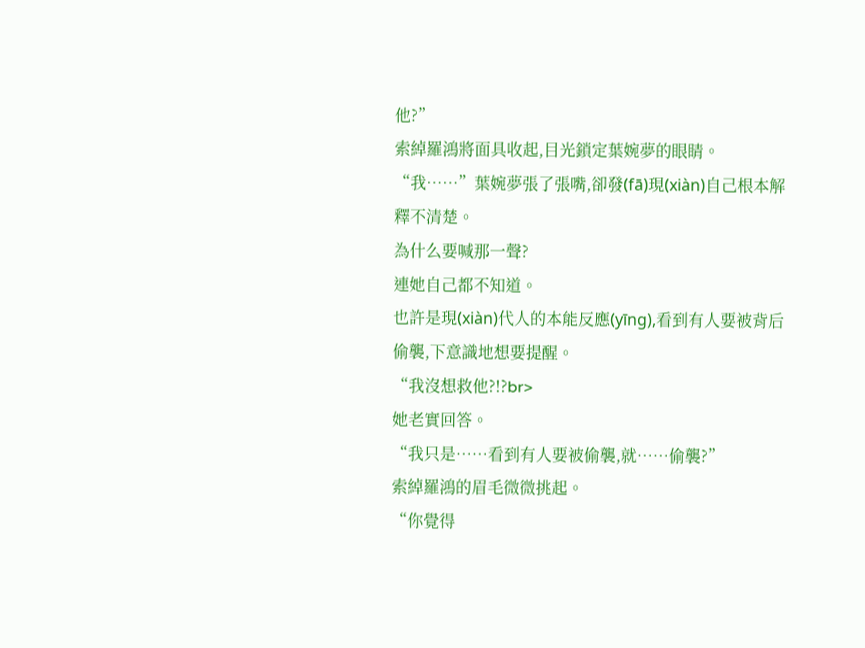他?”
索綽羅鴻將面具收起,目光鎖定葉婉夢的眼睛。
“我……”葉婉夢張了張嘴,卻發(fā)現(xiàn)自己根本解釋不清楚。
為什么要喊那一聲?
連她自己都不知道。
也許是現(xiàn)代人的本能反應(yīng),看到有人要被背后偷襲,下意識地想要提醒。
“我沒想救他?!?br>
她老實回答。
“我只是……看到有人要被偷襲,就……偷襲?”
索綽羅鴻的眉毛微微挑起。
“你覺得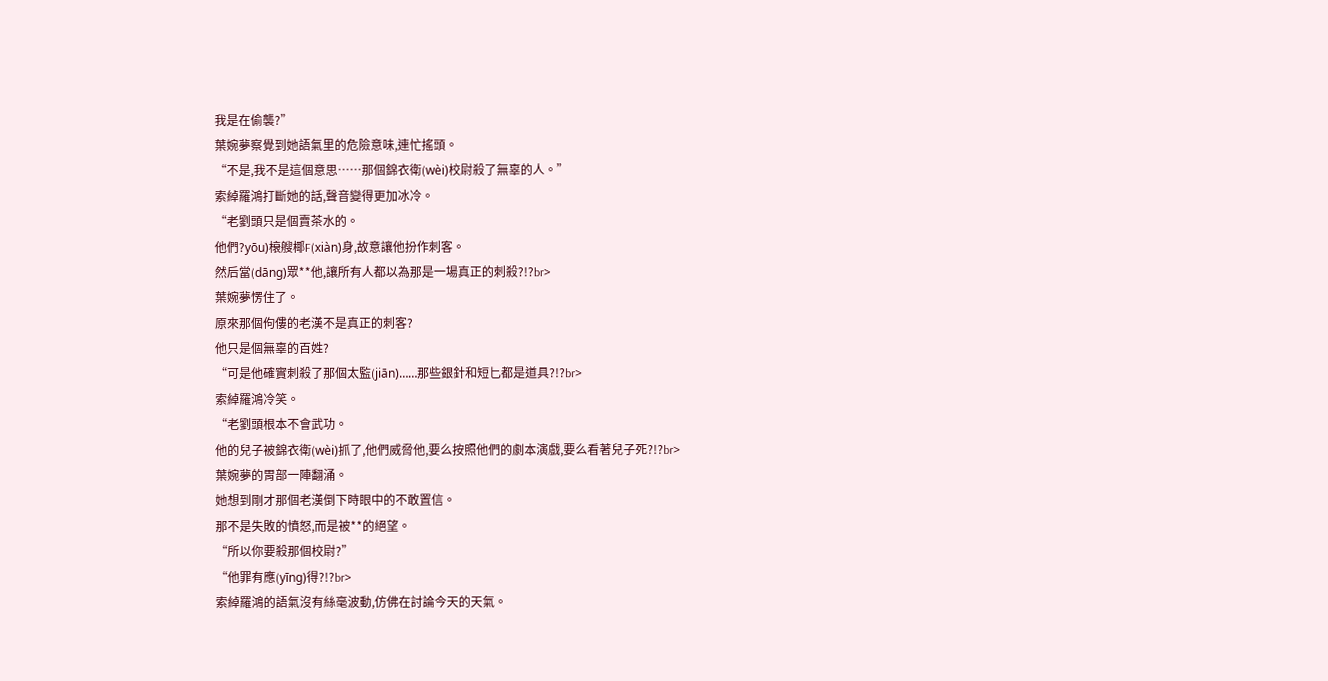我是在偷襲?”
葉婉夢察覺到她語氣里的危險意味,連忙搖頭。
“不是,我不是這個意思……那個錦衣衛(wèi)校尉殺了無辜的人。”
索綽羅鴻打斷她的話,聲音變得更加冰冷。
“老劉頭只是個賣茶水的。
他們?yōu)榱艘椰F(xiàn)身,故意讓他扮作刺客。
然后當(dāng)眾**他,讓所有人都以為那是一場真正的刺殺?!?br>
葉婉夢愣住了。
原來那個佝僂的老漢不是真正的刺客?
他只是個無辜的百姓?
“可是他確實刺殺了那個太監(jiān)……那些銀針和短匕都是道具?!?br>
索綽羅鴻冷笑。
“老劉頭根本不會武功。
他的兒子被錦衣衛(wèi)抓了,他們威脅他,要么按照他們的劇本演戲,要么看著兒子死?!?br>
葉婉夢的胃部一陣翻涌。
她想到剛才那個老漢倒下時眼中的不敢置信。
那不是失敗的憤怒,而是被**的絕望。
“所以你要殺那個校尉?”
“他罪有應(yīng)得?!?br>
索綽羅鴻的語氣沒有絲毫波動,仿佛在討論今天的天氣。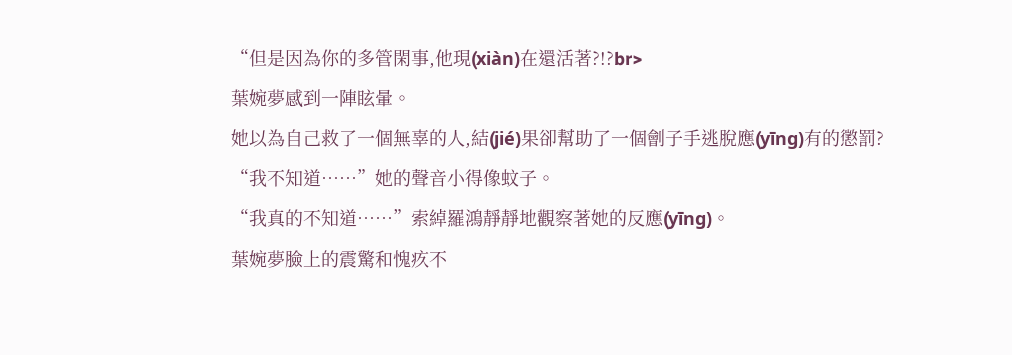“但是因為你的多管閑事,他現(xiàn)在還活著?!?br>
葉婉夢感到一陣眩暈。
她以為自己救了一個無辜的人,結(jié)果卻幫助了一個劊子手逃脫應(yīng)有的懲罰?
“我不知道……”她的聲音小得像蚊子。
“我真的不知道……”索綽羅鴻靜靜地觀察著她的反應(yīng)。
葉婉夢臉上的震驚和愧疚不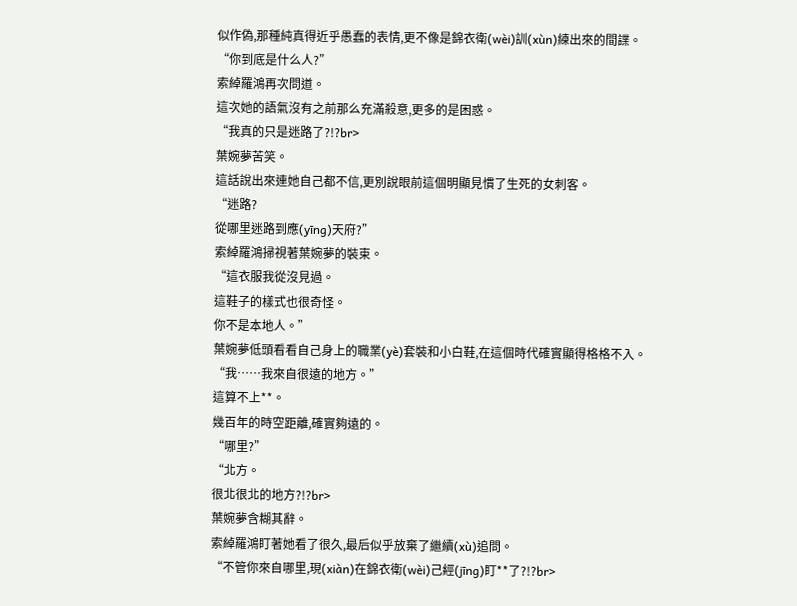似作偽,那種純真得近乎愚蠢的表情,更不像是錦衣衛(wèi)訓(xùn)練出來的間諜。
“你到底是什么人?”
索綽羅鴻再次問道。
這次她的語氣沒有之前那么充滿殺意,更多的是困惑。
“我真的只是迷路了?!?br>
葉婉夢苦笑。
這話說出來連她自己都不信,更別說眼前這個明顯見慣了生死的女刺客。
“迷路?
從哪里迷路到應(yīng)天府?”
索綽羅鴻掃視著葉婉夢的裝束。
“這衣服我從沒見過。
這鞋子的樣式也很奇怪。
你不是本地人。”
葉婉夢低頭看看自己身上的職業(yè)套裝和小白鞋,在這個時代確實顯得格格不入。
“我……我來自很遠的地方。”
這算不上**。
幾百年的時空距離,確實夠遠的。
“哪里?”
“北方。
很北很北的地方?!?br>
葉婉夢含糊其辭。
索綽羅鴻盯著她看了很久,最后似乎放棄了繼續(xù)追問。
“不管你來自哪里,現(xiàn)在錦衣衛(wèi)己經(jīng)盯**了?!?br>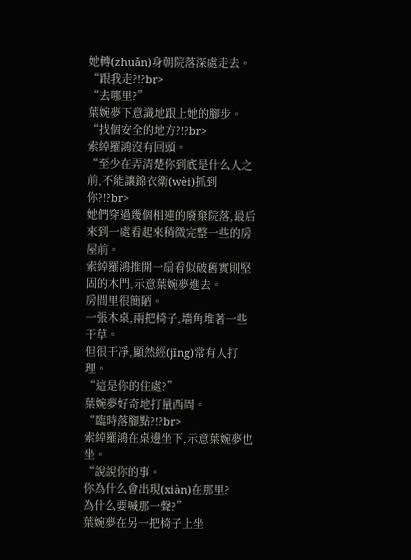她轉(zhuǎn)身朝院落深處走去。
“跟我走?!?br>
“去哪里?”
葉婉夢下意識地跟上她的腳步。
“找個安全的地方?!?br>
索綽羅鴻沒有回頭。
“至少在弄清楚你到底是什么人之前,不能讓錦衣衛(wèi)抓到你?!?br>
她們穿過幾個相連的廢棄院落,最后來到一處看起來稍微完整一些的房屋前。
索綽羅鴻推開一扇看似破舊實則堅固的木門,示意葉婉夢進去。
房間里很簡陋。
一張木桌,兩把椅子,墻角堆著一些干草。
但很干凈,顯然經(jīng)常有人打理。
“這是你的住處?”
葉婉夢好奇地打量西周。
“臨時落腳點?!?br>
索綽羅鴻在桌邊坐下,示意葉婉夢也坐。
“說說你的事。
你為什么會出現(xiàn)在那里?
為什么要喊那一聲?”
葉婉夢在另一把椅子上坐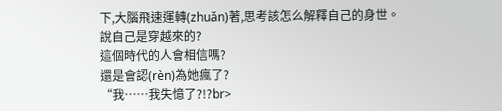下,大腦飛速運轉(zhuǎn)著,思考該怎么解釋自己的身世。
說自己是穿越來的?
這個時代的人會相信嗎?
還是會認(rèn)為她瘋了?
“我……我失憶了?!?br>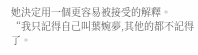她決定用一個更容易被接受的解釋。
“我只記得自己叫葉婉夢,其他的都不記得了。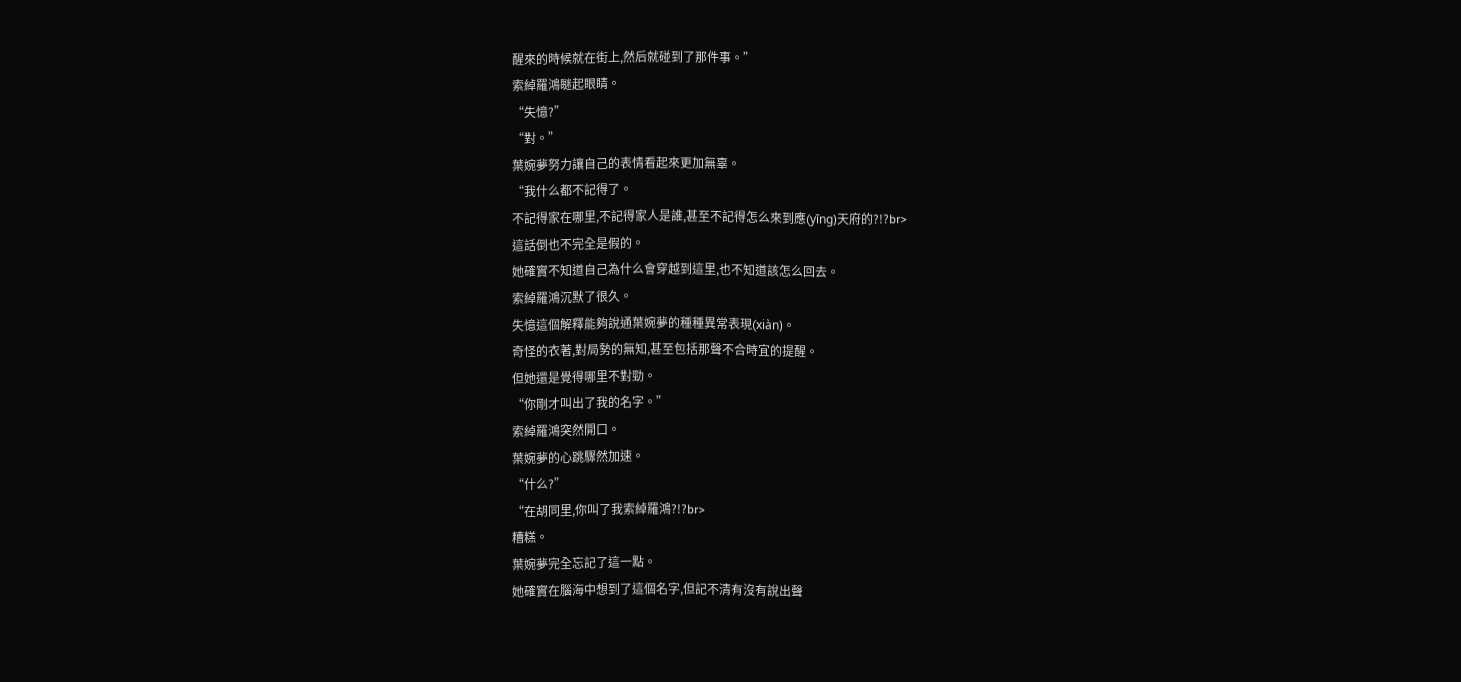醒來的時候就在街上,然后就碰到了那件事。”
索綽羅鴻瞇起眼睛。
“失憶?”
“對。”
葉婉夢努力讓自己的表情看起來更加無辜。
“我什么都不記得了。
不記得家在哪里,不記得家人是誰,甚至不記得怎么來到應(yīng)天府的?!?br>
這話倒也不完全是假的。
她確實不知道自己為什么會穿越到這里,也不知道該怎么回去。
索綽羅鴻沉默了很久。
失憶這個解釋能夠說通葉婉夢的種種異常表現(xiàn)。
奇怪的衣著,對局勢的無知,甚至包括那聲不合時宜的提醒。
但她還是覺得哪里不對勁。
“你剛才叫出了我的名字。”
索綽羅鴻突然開口。
葉婉夢的心跳驟然加速。
“什么?”
“在胡同里,你叫了我索綽羅鴻?!?br>
糟糕。
葉婉夢完全忘記了這一點。
她確實在腦海中想到了這個名字,但記不清有沒有說出聲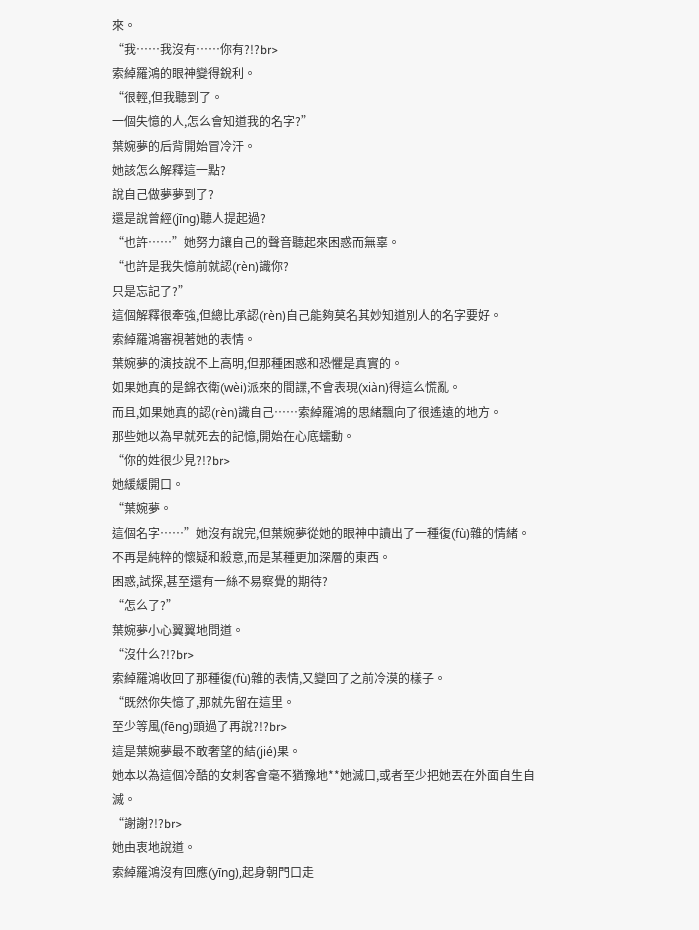來。
“我……我沒有……你有?!?br>
索綽羅鴻的眼神變得銳利。
“很輕,但我聽到了。
一個失憶的人,怎么會知道我的名字?”
葉婉夢的后背開始冒冷汗。
她該怎么解釋這一點?
說自己做夢夢到了?
還是說曾經(jīng)聽人提起過?
“也許……”她努力讓自己的聲音聽起來困惑而無辜。
“也許是我失憶前就認(rèn)識你?
只是忘記了?”
這個解釋很牽強,但總比承認(rèn)自己能夠莫名其妙知道別人的名字要好。
索綽羅鴻審視著她的表情。
葉婉夢的演技說不上高明,但那種困惑和恐懼是真實的。
如果她真的是錦衣衛(wèi)派來的間諜,不會表現(xiàn)得這么慌亂。
而且,如果她真的認(rèn)識自己……索綽羅鴻的思緒飄向了很遙遠的地方。
那些她以為早就死去的記憶,開始在心底蠕動。
“你的姓很少見?!?br>
她緩緩開口。
“葉婉夢。
這個名字……”她沒有說完,但葉婉夢從她的眼神中讀出了一種復(fù)雜的情緒。
不再是純粹的懷疑和殺意,而是某種更加深層的東西。
困惑,試探,甚至還有一絲不易察覺的期待?
“怎么了?”
葉婉夢小心翼翼地問道。
“沒什么?!?br>
索綽羅鴻收回了那種復(fù)雜的表情,又變回了之前冷漠的樣子。
“既然你失憶了,那就先留在這里。
至少等風(fēng)頭過了再說?!?br>
這是葉婉夢最不敢奢望的結(jié)果。
她本以為這個冷酷的女刺客會毫不猶豫地**她滅口,或者至少把她丟在外面自生自滅。
“謝謝?!?br>
她由衷地說道。
索綽羅鴻沒有回應(yīng),起身朝門口走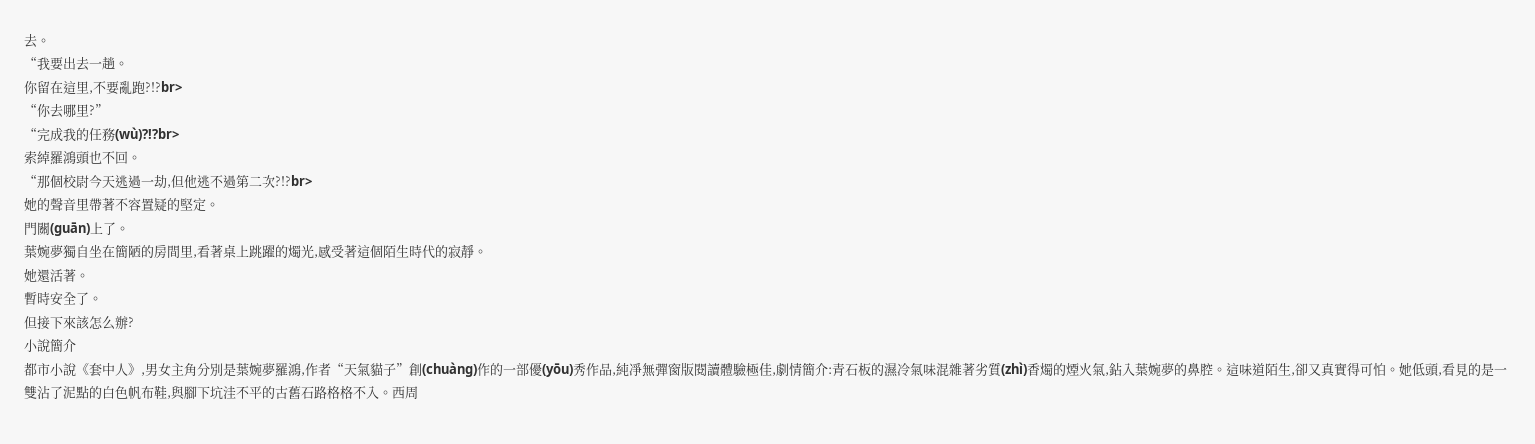去。
“我要出去一趟。
你留在這里,不要亂跑?!?br>
“你去哪里?”
“完成我的任務(wù)?!?br>
索綽羅鴻頭也不回。
“那個校尉今天逃過一劫,但他逃不過第二次?!?br>
她的聲音里帶著不容置疑的堅定。
門關(guān)上了。
葉婉夢獨自坐在簡陋的房間里,看著桌上跳躍的燭光,感受著這個陌生時代的寂靜。
她還活著。
暫時安全了。
但接下來該怎么辦?
小說簡介
都市小說《套中人》,男女主角分別是葉婉夢羅鴻,作者“天氣貓子”創(chuàng)作的一部優(yōu)秀作品,純凈無彈窗版閱讀體驗極佳,劇情簡介:青石板的濕冷氣味混雜著劣質(zhì)香燭的煙火氣,鉆入葉婉夢的鼻腔。這味道陌生,卻又真實得可怕。她低頭,看見的是一雙沾了泥點的白色帆布鞋,與腳下坑洼不平的古舊石路格格不入。西周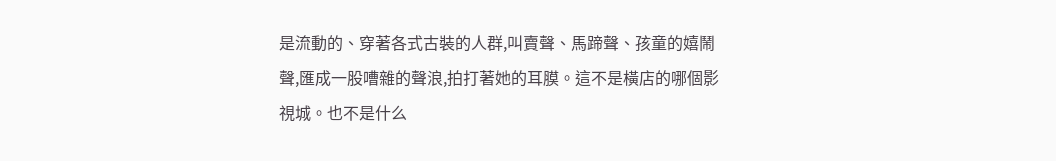是流動的、穿著各式古裝的人群,叫賣聲、馬蹄聲、孩童的嬉鬧聲,匯成一股嘈雜的聲浪,拍打著她的耳膜。這不是橫店的哪個影視城。也不是什么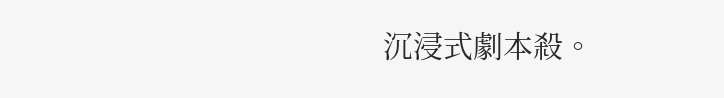沉浸式劇本殺。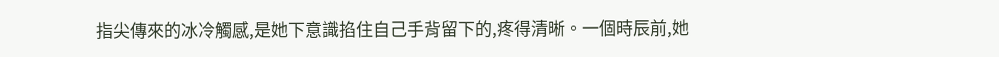指尖傳來的冰冷觸感,是她下意識掐住自己手背留下的,疼得清晰。一個時辰前,她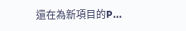還在為新項目的P...